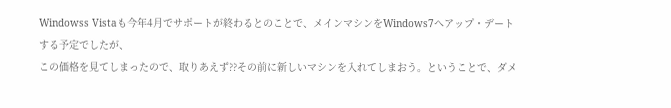Windowss Vistaも今年4月でサポートが終わるとのことで、メインマシンをWindows7へアップ・デートする予定でしたが、
この価格を見てしまったので、取りあえず??その前に新しいマシンを入れてしまおう。ということで、ダメ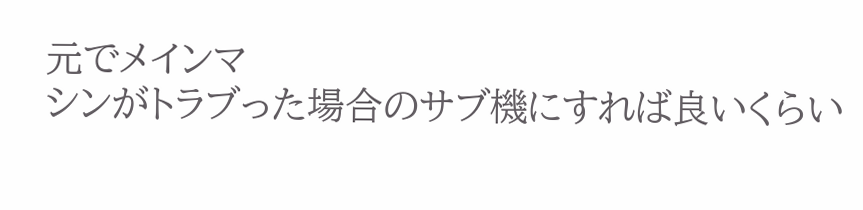元でメインマ
シンがトラブった場合のサブ機にすれば良いくらい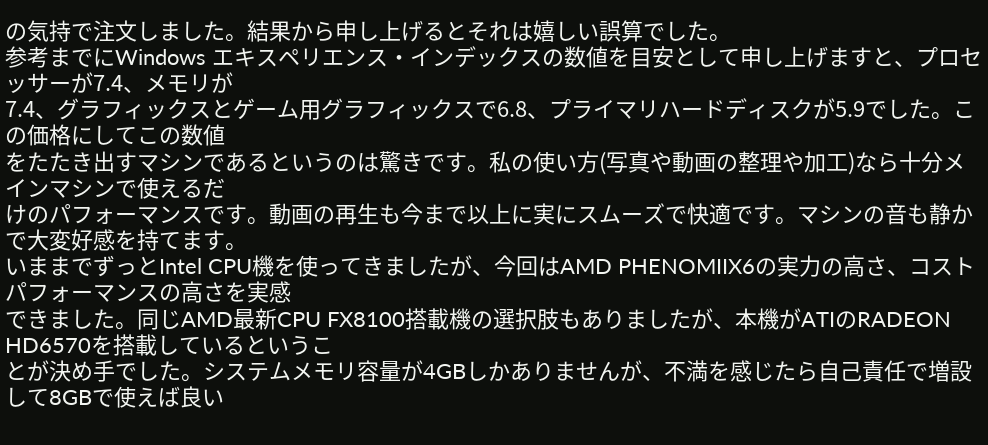の気持で注文しました。結果から申し上げるとそれは嬉しい誤算でした。
参考までにWindows エキスペリエンス・インデックスの数値を目安として申し上げますと、プロセッサーが7.4、メモリが
7.4、グラフィックスとゲーム用グラフィックスで6.8、プライマリハードディスクが5.9でした。この価格にしてこの数値
をたたき出すマシンであるというのは驚きです。私の使い方(写真や動画の整理や加工)なら十分メインマシンで使えるだ
けのパフォーマンスです。動画の再生も今まで以上に実にスムーズで快適です。マシンの音も静かで大変好感を持てます。
いままでずっとIntel CPU機を使ってきましたが、今回はAMD PHENOMIIX6の実力の高さ、コストパフォーマンスの高さを実感
できました。同じAMD最新CPU FX8100搭載機の選択肢もありましたが、本機がATIのRADEON HD6570を搭載しているというこ
とが決め手でした。システムメモリ容量が4GBしかありませんが、不満を感じたら自己責任で増設して8GBで使えば良い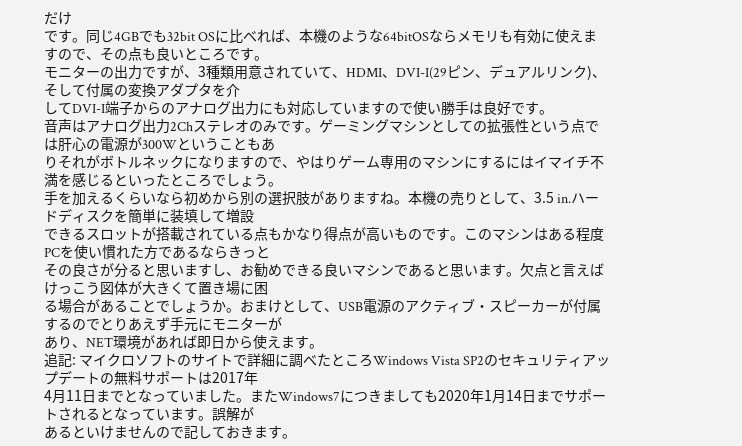だけ
です。同じ4GBでも32bit OSに比べれば、本機のような64bitOSならメモリも有効に使えますので、その点も良いところです。
モニターの出力ですが、3種類用意されていて、HDMI、DVI-I(29ピン、デュアルリンク)、そして付属の変換アダプタを介
してDVI-I端子からのアナログ出力にも対応していますので使い勝手は良好です。
音声はアナログ出力2Chステレオのみです。ゲーミングマシンとしての拡張性という点では肝心の電源が300Wということもあ
りそれがボトルネックになりますので、やはりゲーム専用のマシンにするにはイマイチ不満を感じるといったところでしょう。
手を加えるくらいなら初めから別の選択肢がありますね。本機の売りとして、3.5 in.ハードディスクを簡単に装填して増設
できるスロットが搭載されている点もかなり得点が高いものです。このマシンはある程度PCを使い慣れた方であるならきっと
その良さが分ると思いますし、お勧めできる良いマシンであると思います。欠点と言えばけっこう図体が大きくて置き場に困
る場合があることでしょうか。おまけとして、USB電源のアクティブ・スピーカーが付属するのでとりあえず手元にモニターが
あり、NET環境があれば即日から使えます。
追記: マイクロソフトのサイトで詳細に調べたところWindows Vista SP2のセキュリティアップデートの無料サポートは2017年
4月11日までとなっていました。またWindows7につきましても2020年1月14日までサポートされるとなっています。誤解が
あるといけませんので記しておきます。